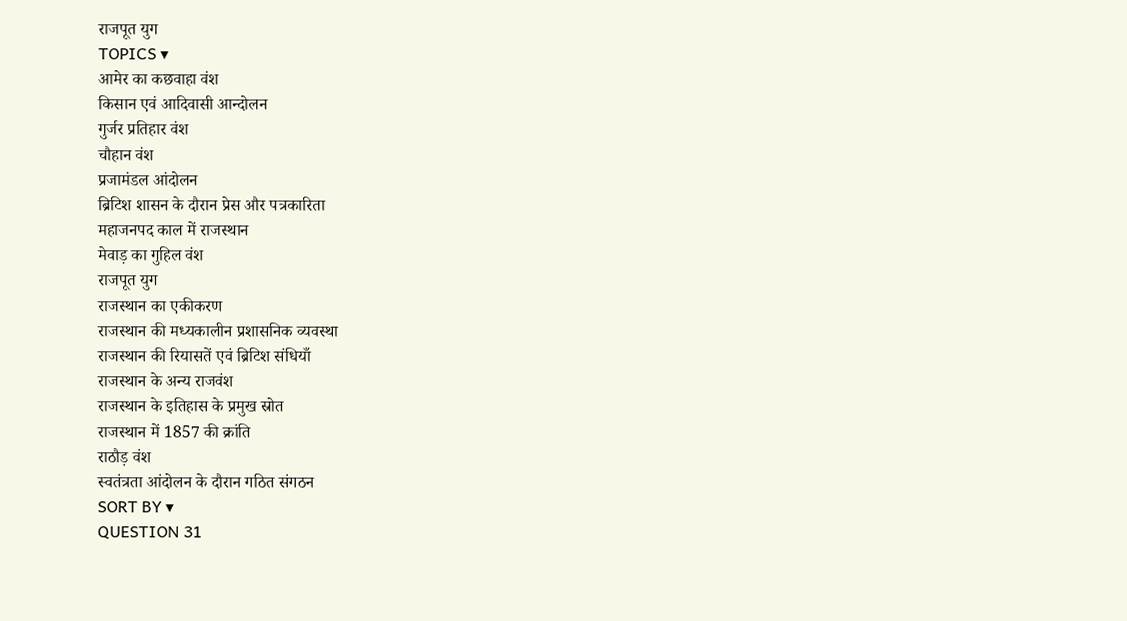राजपूत युग
TOPICS ▾
आमेर का कछवाहा वंश
किसान एवं आदिवासी आन्दोलन
गुर्जर प्रतिहार वंश
चौहान वंश
प्रजामंडल आंदोलन
ब्रिटिश शासन के दौरान प्रेस और पत्रकारिता
महाजनपद काल में राजस्थान
मेवाड़ का गुहिल वंश
राजपूत युग
राजस्थान का एकीकरण
राजस्थान की मध्यकालीन प्रशासनिक व्यवस्था
राजस्थान की रियासतें एवं ब्रिटिश संधियाँ
राजस्थान के अन्य राजवंश
राजस्थान के इतिहास के प्रमुख स्रोत
राजस्थान में 1857 की क्रांति
राठौड़ वंश
स्वतंत्रता आंदोलन के दौरान गठित संगठन
SORT BY ▾
QUESTION 31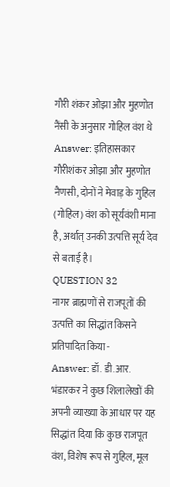गौरी शंकर ओझा और मुहणोत नैंसी के अनुसार गोहिल वंश थे
Answer: इतिहासकार गौरीशंकर ओझा और मुहणोत नैणसी, दोनों ने मेवाड़ के गुहिल (गोहिल) वंश को सूर्यवंशी माना है, अर्थात् उनकी उत्पत्ति सूर्य देव से बताई है।
QUESTION 32
नागर ब्राह्मणों से राजपूतों की उत्पत्ति का सिद्धांत किसने प्रतिपादित किया -
Answer: डॉ. डी.आर. भंडारकर ने कुछ शिलालेखों की अपनी व्याख्या के आधार पर यह सिद्धांत दिया कि कुछ राजपूत वंश, विशेष रूप से गुहिल, मूल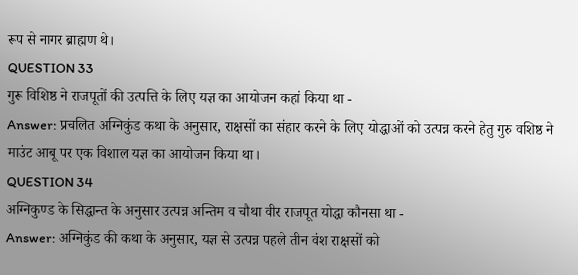रूप से नागर ब्राह्मण थे।
QUESTION 33
गुरू विशिष्ठ ने राजपूतों की उत्पत्ति के लिए यज्ञ का आयोजन कहां किया था -
Answer: प्रचलित अग्निकुंड कथा के अनुसार, राक्षसों का संहार करने के लिए योद्धाओं को उत्पन्न करने हेतु गुरु वशिष्ठ ने माउंट आबू पर एक विशाल यज्ञ का आयोजन किया था।
QUESTION 34
अग्निकुण्ड के सिद्धान्त के अनुसार उत्पन्न अन्तिम व चौथा वीर राजपूत योद्धा कौनसा था -
Answer: अग्निकुंड की कथा के अनुसार, यज्ञ से उत्पन्न पहले तीन वंश राक्षसों को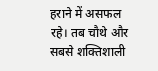हराने में असफल रहे। तब चौथे और सबसे शक्तिशाली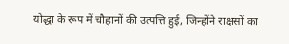योद्धा के रूप में चौहानों की उत्पत्ति हुई, जिन्होंने राक्षसों का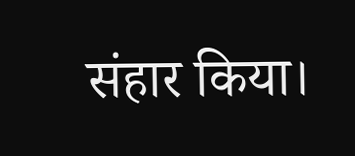संहार किया।